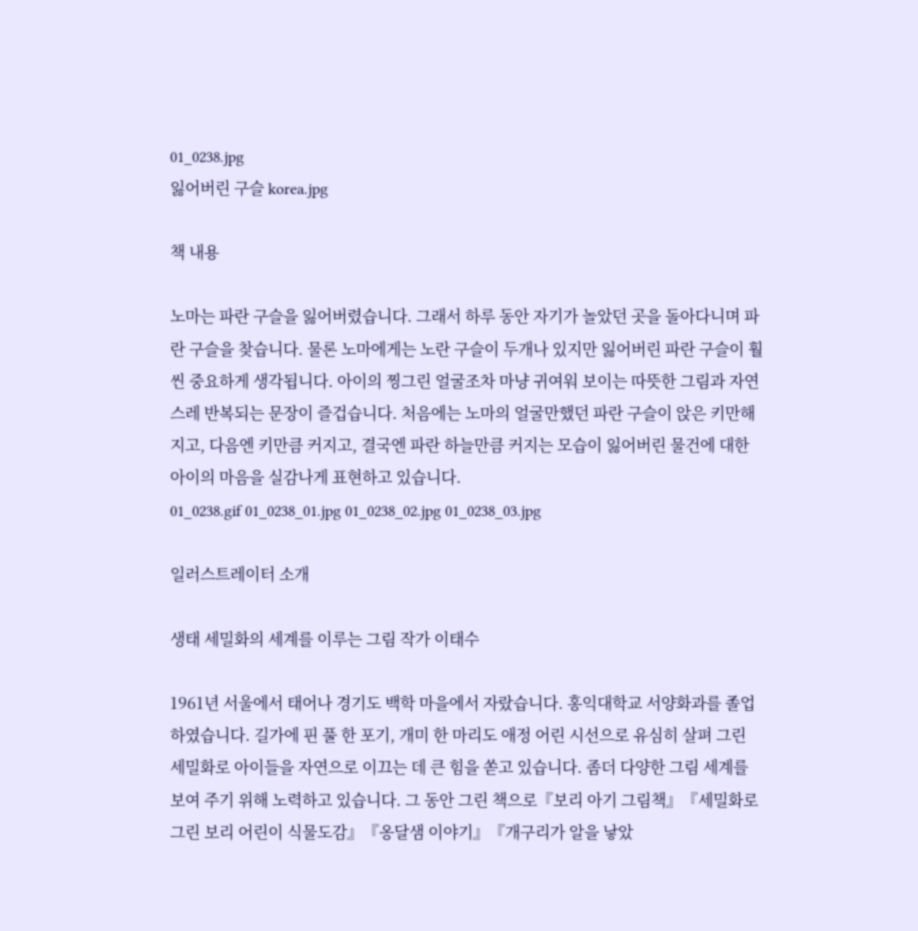01_0238.jpg
잃어버린 구슬 korea.jpg

책 내용

노마는 파란 구슬을 잃어버렸습니다. 그래서 하루 동안 자기가 놀았던 곳을 돌아다니며 파란 구슬을 찾습니다. 물론 노마에게는 노란 구슬이 두개나 있지만 잃어버린 파란 구슬이 훨씬 중요하게 생각됩니다. 아이의 찡그린 얼굴조차 마냥 귀여워 보이는 따뜻한 그림과 자연스레 반복되는 문장이 즐겁습니다. 처음에는 노마의 얼굴만했던 파란 구슬이 앉은 키만해지고, 다음엔 키만큼 커지고, 결국엔 파란 하늘만큼 커지는 모습이 잃어버린 물건에 대한 아이의 마음을 실감나게 표현하고 있습니다.
01_0238.gif 01_0238_01.jpg 01_0238_02.jpg 01_0238_03.jpg

일러스트레이터 소개

생태 세밀화의 세계를 이루는 그림 작가 이태수

1961년 서울에서 태어나 경기도 백학 마을에서 자랐습니다. 홍익대학교 서양화과를 졸업하였습니다. 길가에 핀 풀 한 포기, 개미 한 마리도 애정 어린 시선으로 유심히 살펴 그린 세밀화로 아이들을 자연으로 이끄는 데 큰 힘을 쏟고 있습니다. 좀더 다양한 그림 세계를 보여 주기 위해 노력하고 있습니다. 그 동안 그린 책으로『보리 아기 그림책』『세밀화로 그린 보리 어린이 식물도감』『옹달샘 이야기』『개구리가 알을 낳았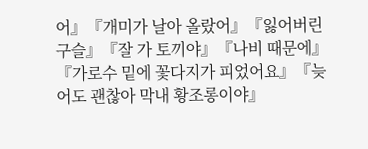어』『개미가 날아 올랐어』『잃어버린 구슬』『잘 가 토끼야』『나비 때문에』『가로수 밑에 꽃다지가 피었어요』『늦어도 괜찮아 막내 황조롱이야』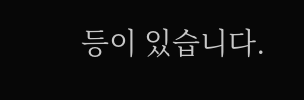등이 있습니다.